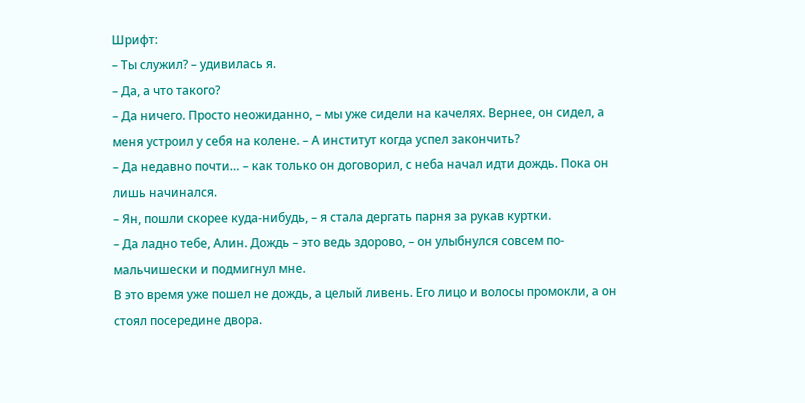Шрифт:
– Ты служил? – удивилась я.
– Да, а что такого?
– Да ничего. Просто неожиданно, – мы уже сидели на качелях. Вернее, он сидел, а меня устроил у себя на колене. – А институт когда успел закончить?
– Да недавно почти… – как только он договорил, с неба начал идти дождь. Пока он лишь начинался.
– Ян, пошли скорее куда-нибудь, – я стала дергать парня за рукав куртки.
– Да ладно тебе, Алин. Дождь – это ведь здорово, – он улыбнулся совсем по-мальчишески и подмигнул мне.
В это время уже пошел не дождь, а целый ливень. Его лицо и волосы промокли, а он стоял посередине двора.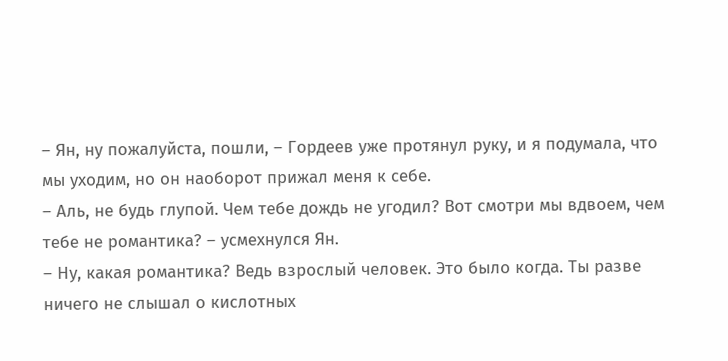– Ян, ну пожалуйста, пошли, – Гордеев уже протянул руку, и я подумала, что мы уходим, но он наоборот прижал меня к себе.
– Аль, не будь глупой. Чем тебе дождь не угодил? Вот смотри мы вдвоем, чем тебе не романтика? – усмехнулся Ян.
– Ну, какая романтика? Ведь взрослый человек. Это было когда. Ты разве ничего не слышал о кислотных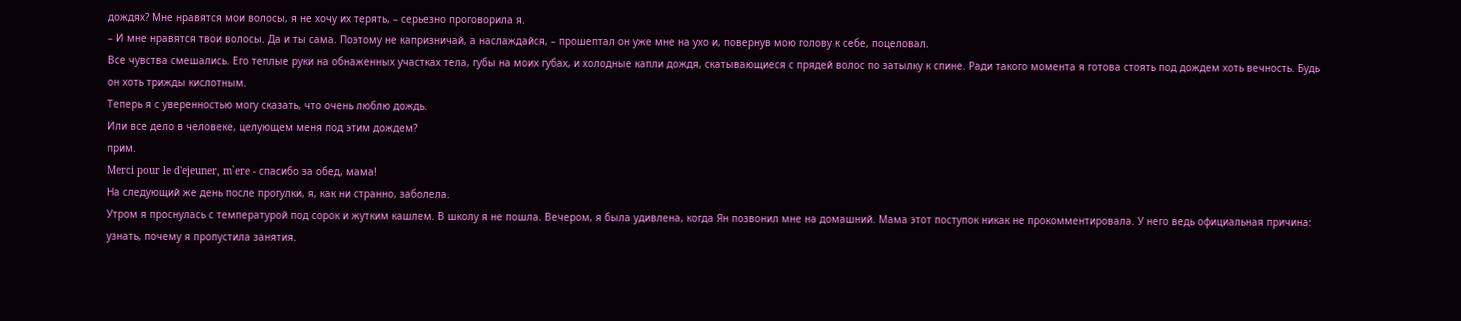дождях? Мне нравятся мои волосы, я не хочу их терять, – серьезно проговорила я.
– И мне нравятся твои волосы. Да и ты сама. Поэтому не капризничай, а наслаждайся, – прошептал он уже мне на ухо и, повернув мою голову к себе, поцеловал.
Все чувства смешались. Его теплые руки на обнаженных участках тела, губы на моих губах, и холодные капли дождя, скатывающиеся с прядей волос по затылку к спине. Ради такого момента я готова стоять под дождем хоть вечность. Будь он хоть трижды кислотным.
Теперь я с уверенностью могу сказать, что очень люблю дождь.
Или все дело в человеке, целующем меня под этим дождем?
прим.
Merci pour le d'ejeuner, m`ere - спасибо за обед, мама!
На следующий же день после прогулки, я, как ни странно, заболела.
Утром я проснулась с температурой под сорок и жутким кашлем. В школу я не пошла. Вечером, я была удивлена, когда Ян позвонил мне на домашний. Мама этот поступок никак не прокомментировала. У него ведь официальная причина: узнать, почему я пропустила занятия.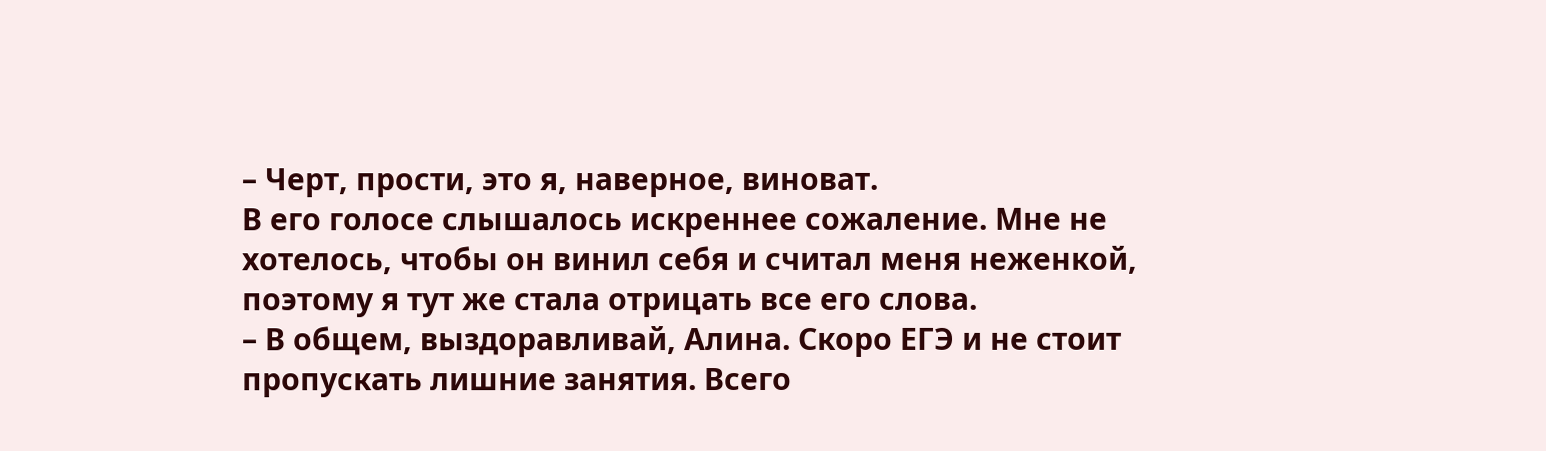– Черт, прости, это я, наверное, виноват.
В его голосе слышалось искреннее сожаление. Мне не хотелось, чтобы он винил себя и считал меня неженкой, поэтому я тут же стала отрицать все его слова.
– В общем, выздоравливай, Алина. Скоро ЕГЭ и не стоит пропускать лишние занятия. Всего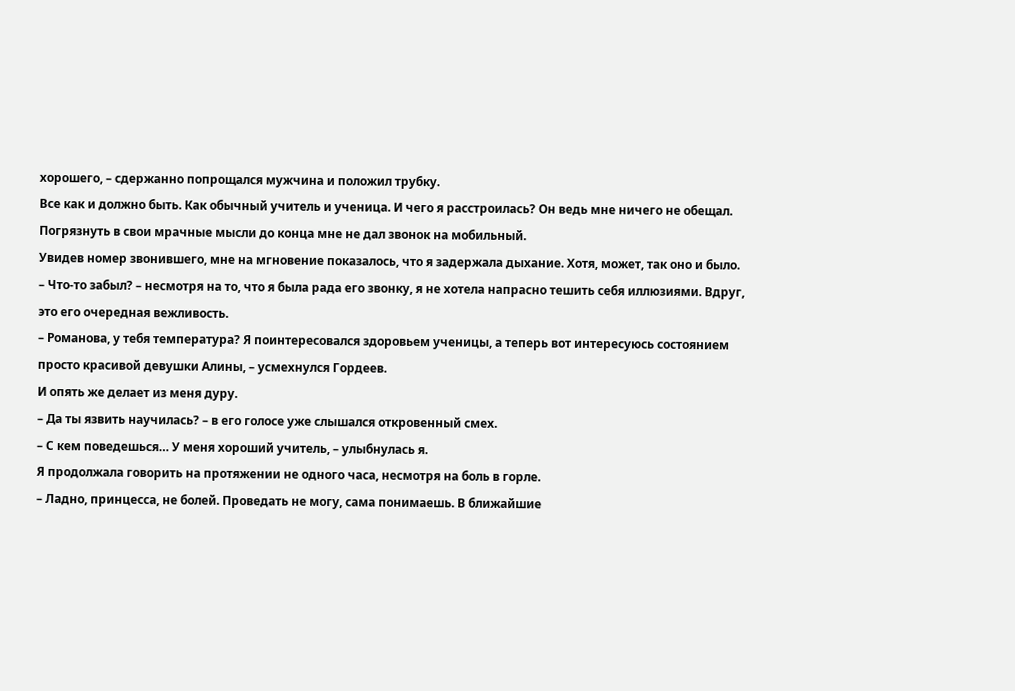хорошего, – сдержанно попрощался мужчина и положил трубку.
Все как и должно быть. Как обычный учитель и ученица. И чего я расстроилась? Он ведь мне ничего не обещал.
Погрязнуть в свои мрачные мысли до конца мне не дал звонок на мобильный.
Увидев номер звонившего, мне на мгновение показалось, что я задержала дыхание. Хотя, может, так оно и было.
– Что-то забыл? – несмотря на то, что я была рада его звонку, я не хотела напрасно тешить себя иллюзиями. Вдруг, это его очередная вежливость.
– Романова, у тебя температура? Я поинтересовался здоровьем ученицы, а теперь вот интересуюсь состоянием просто красивой девушки Алины, – усмехнулся Гордеев.
И опять же делает из меня дуру.
– Да ты язвить научилась? – в его голосе уже слышался откровенный смех.
– С кем поведешься… У меня хороший учитель, – улыбнулась я.
Я продолжала говорить на протяжении не одного часа, несмотря на боль в горле.
– Ладно, принцесса, не болей. Проведать не могу, сама понимаешь. В ближайшие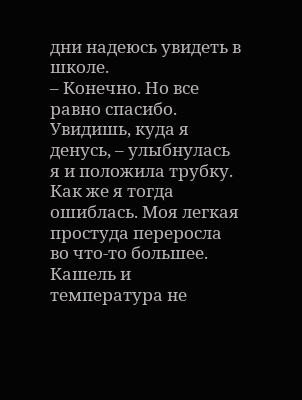дни надеюсь увидеть в школе.
– Конечно. Но все равно спасибо. Увидишь, куда я денусь, – улыбнулась я и положила трубку.
Как же я тогда ошиблась. Моя легкая простуда переросла во что-то большее. Кашель и температура не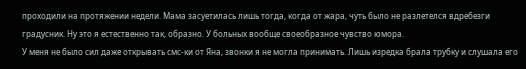проходили на протяжении недели. Мама засуетилась лишь тогда, когда от жара, чуть было не разлетелся вдребезги градусник. Ну это я естественно так, образно. У больных вообще своеобразное чувство юмора.
У меня не было сил даже открывать смс-ки от Яна, звонки я не могла принимать. Лишь изредка брала трубку и слушала его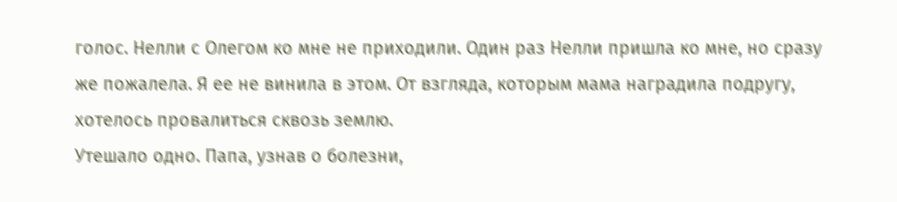голос. Нелли с Олегом ко мне не приходили. Один раз Нелли пришла ко мне, но сразу же пожалела. Я ее не винила в этом. От взгляда, которым мама наградила подругу, хотелось провалиться сквозь землю.
Утешало одно. Папа, узнав о болезни,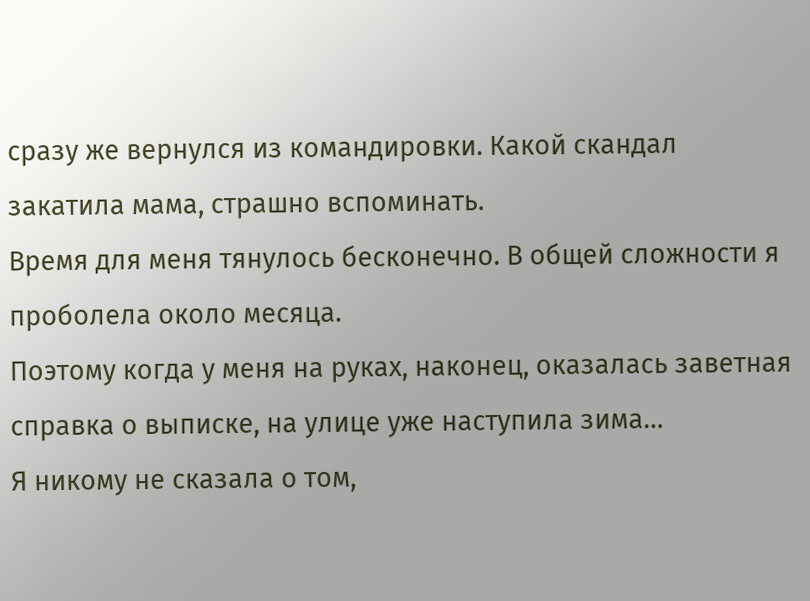сразу же вернулся из командировки. Какой скандал закатила мама, страшно вспоминать.
Время для меня тянулось бесконечно. В общей сложности я проболела около месяца.
Поэтому когда у меня на руках, наконец, оказалась заветная справка о выписке, на улице уже наступила зима…
Я никому не сказала о том,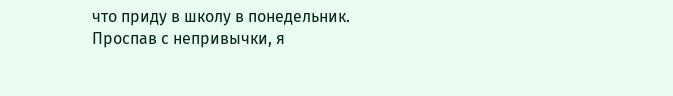что приду в школу в понедельник. Проспав с непривычки, я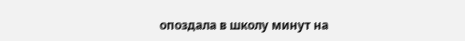опоздала в школу минут на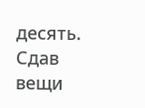десять. Сдав вещи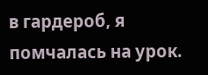в гардероб, я помчалась на урок.